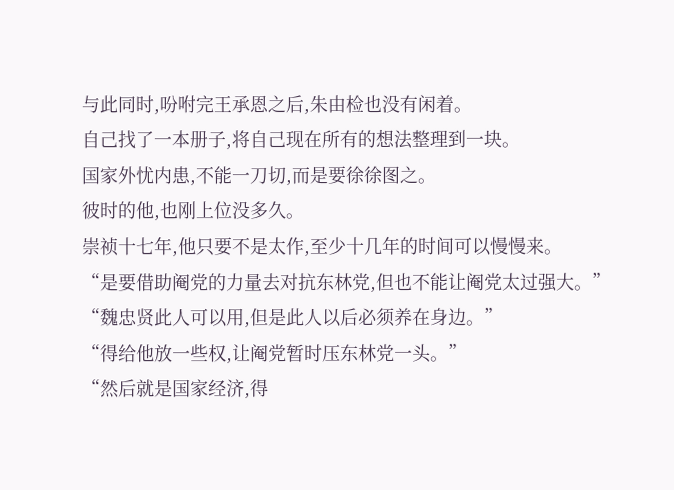与此同时,吩咐完王承恩之后,朱由检也没有闲着。
自己找了一本册子,将自己现在所有的想法整理到一块。
国家外忧内患,不能一刀切,而是要徐徐图之。
彼时的他,也刚上位没多久。
崇祯十七年,他只要不是太作,至少十几年的时间可以慢慢来。
“是要借助阉党的力量去对抗东林党,但也不能让阉党太过强大。”
“魏忠贤此人可以用,但是此人以后必须养在身边。”
“得给他放一些权,让阉党暂时压东林党一头。”
“然后就是国家经济,得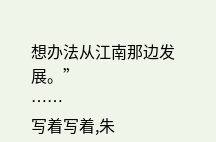想办法从江南那边发展。”
……
写着写着,朱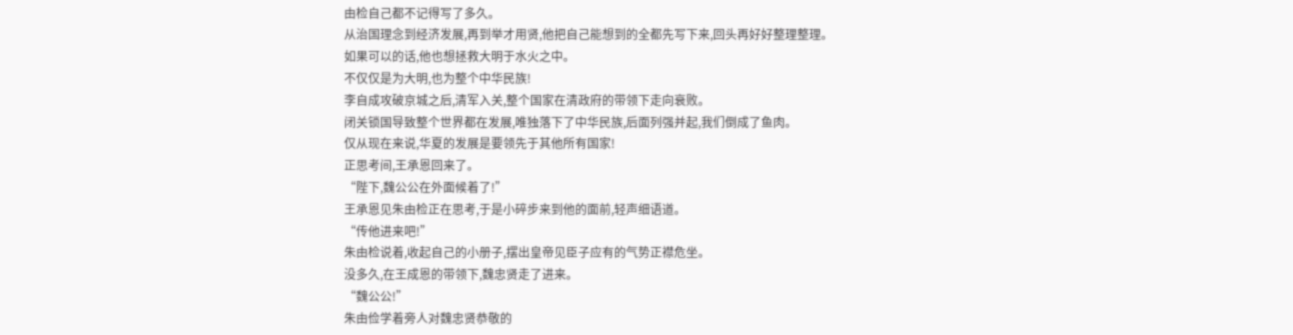由检自己都不记得写了多久。
从治国理念到经济发展,再到举才用贤,他把自己能想到的全都先写下来,回头再好好整理整理。
如果可以的话,他也想拯救大明于水火之中。
不仅仅是为大明,也为整个中华民族!
李自成攻破京城之后,清军入关,整个国家在清政府的带领下走向衰败。
闭关锁国导致整个世界都在发展,唯独落下了中华民族,后面列强并起,我们倒成了鱼肉。
仅从现在来说,华夏的发展是要领先于其他所有国家!
正思考间,王承恩回来了。
“陛下,魏公公在外面候着了!”
王承恩见朱由检正在思考,于是小碎步来到他的面前,轻声细语道。
“传他进来吧!”
朱由检说着,收起自己的小册子,摆出皇帝见臣子应有的气势正襟危坐。
没多久,在王成恩的带领下,魏忠贤走了进来。
“魏公公!”
朱由俭学着旁人对魏忠贤恭敬的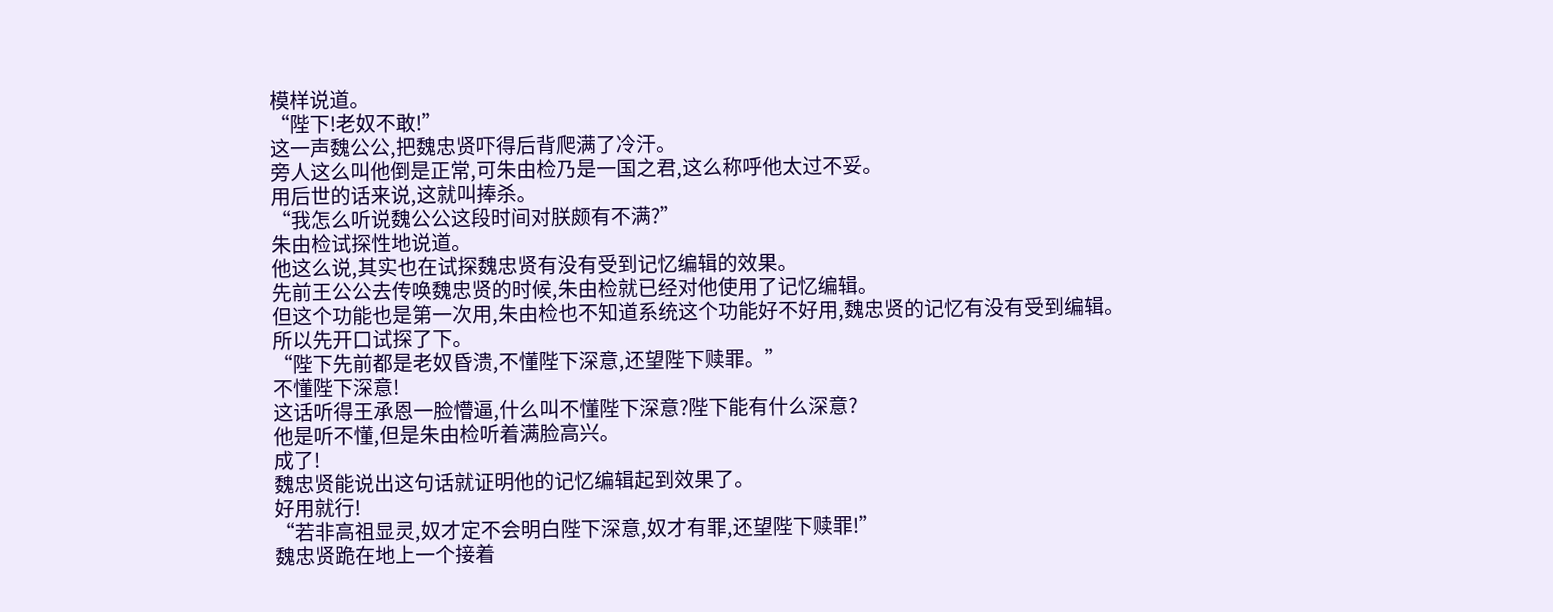模样说道。
“陛下!老奴不敢!”
这一声魏公公,把魏忠贤吓得后背爬满了冷汗。
旁人这么叫他倒是正常,可朱由检乃是一国之君,这么称呼他太过不妥。
用后世的话来说,这就叫捧杀。
“我怎么听说魏公公这段时间对朕颇有不满?”
朱由检试探性地说道。
他这么说,其实也在试探魏忠贤有没有受到记忆编辑的效果。
先前王公公去传唤魏忠贤的时候,朱由检就已经对他使用了记忆编辑。
但这个功能也是第一次用,朱由检也不知道系统这个功能好不好用,魏忠贤的记忆有没有受到编辑。
所以先开口试探了下。
“陛下先前都是老奴昏溃,不懂陛下深意,还望陛下赎罪。”
不懂陛下深意!
这话听得王承恩一脸懵逼,什么叫不懂陛下深意?陛下能有什么深意?
他是听不懂,但是朱由检听着满脸高兴。
成了!
魏忠贤能说出这句话就证明他的记忆编辑起到效果了。
好用就行!
“若非高祖显灵,奴才定不会明白陛下深意,奴才有罪,还望陛下赎罪!”
魏忠贤跪在地上一个接着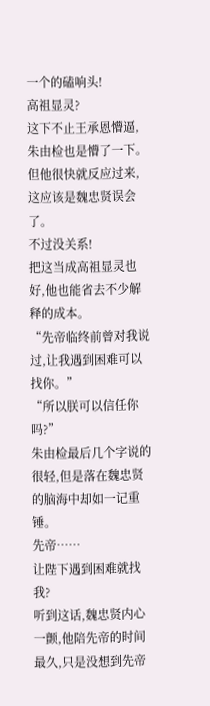一个的磕响头!
高祖显灵?
这下不止王承恩懵逼,朱由检也是懵了一下。
但他很快就反应过来,这应该是魏忠贤误会了。
不过没关系!
把这当成高祖显灵也好,他也能省去不少解释的成本。
“先帝临终前曾对我说过,让我遇到困难可以找你。”
“所以朕可以信任你吗?”
朱由检最后几个字说的很轻,但是落在魏忠贤的脑海中却如一记重锤。
先帝……
让陛下遇到困难就找我?
听到这话,魏忠贤内心一颤,他陪先帝的时间最久,只是没想到先帝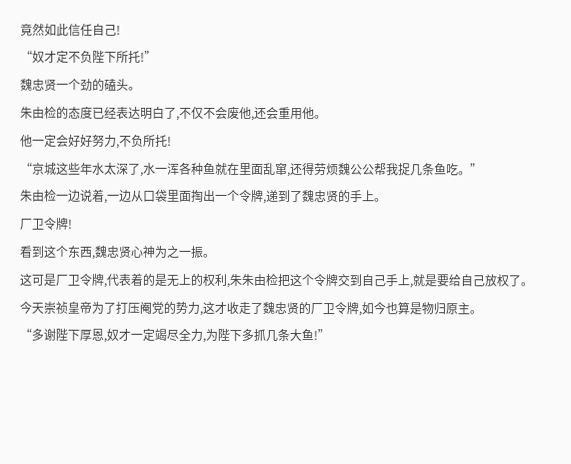竟然如此信任自己!
“奴才定不负陛下所托!”
魏忠贤一个劲的磕头。
朱由检的态度已经表达明白了,不仅不会废他,还会重用他。
他一定会好好努力,不负所托!
“京城这些年水太深了,水一浑各种鱼就在里面乱窜,还得劳烦魏公公帮我捉几条鱼吃。”
朱由检一边说着,一边从口袋里面掏出一个令牌,递到了魏忠贤的手上。
厂卫令牌!
看到这个东西,魏忠贤心神为之一振。
这可是厂卫令牌,代表着的是无上的权利,朱朱由检把这个令牌交到自己手上,就是要给自己放权了。
今天崇祯皇帝为了打压阉党的势力,这才收走了魏忠贤的厂卫令牌,如今也算是物归原主。
“多谢陛下厚恩,奴才一定竭尽全力,为陛下多抓几条大鱼!”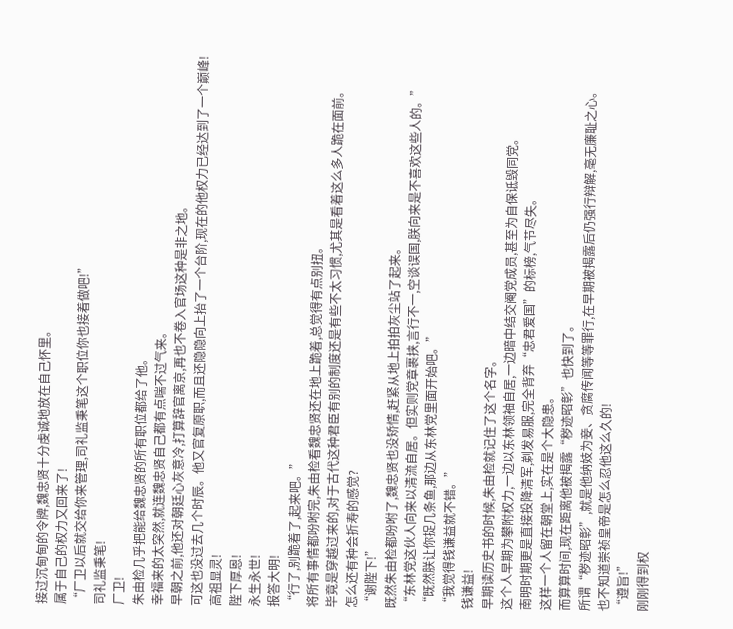接过沉甸甸的令牌,魏忠贤十分虔诚地放在自己怀里。
属于自己的权力又回来了!
“厂卫以后就交给你来管理,司礼监秉笔这个职位你也接着做吧!”
司礼监秉笔!
厂卫!
朱由检几乎把能给魏忠贤的所有职位都给了他。
幸福来的太突然,就连魏忠贤自己都有点喘不过气来。
早朝之前,他还对朝廷心灰意冷,打算辞官离京,再也不卷入官场这种是非之地。
可这也没过去几个时辰。他又官复原职,而且还隐隐向上抬了一个台阶,现在的他权力已经达到了一个巅峰!
高祖显灵!
陛下厚恩!
永生永世!
报答大明!
“行了,别跪着了,起来吧。”
将所有事情都吩咐完,朱由检看魏忠贤还在地上跪着,总觉得有点别扭。
毕竟是穿越过来的,对于古代这种君臣有别的制度还是有些不太习惯,尤其是看着这么多人跪在面前。
怎么还有种会折寿的感觉?
“谢陛下!”
既然朱由检都吩咐了,魏忠贤也没矫情,赶紧从地上拍拍灰尘站了起来。
“东林党这伙人向来以清流自居。但实则党章裹挟,言行不一,空谈误国,朕向来是不喜欢这些人的。”
“既然朕让你捉几条鱼,那边从东林党里面开始吧。”
“我觉得钱谦益就不错。”
钱谦益!
早期读历史书的时候,朱由检就记住了这个名字。
这个人早期为攀附权力,一边以东林领袖自居,一边暗中结交阉党成员,甚至为自保诋毁同党。
南明时期更是直接投降清军,剃发易服,完全背弃“忠君爱国”的标榜,气节尽失。
这样一个人留在朝堂上,实在是个大隐患。
而算算时间,现在距离他被揭露“秽迹昭彰”也快到了。
所谓“秽迹昭彰”,就是他纳妓为妾、贪腐传闻等等罪行,在早期被揭露后仍强行辩解,毫无廉耻之心。
也不知道崇祯皇帝是怎么忍他这么久的!
“遵旨!”
刚刚得到权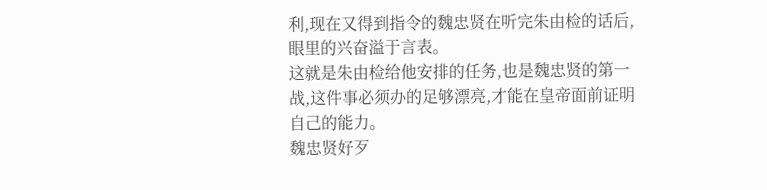利,现在又得到指令的魏忠贤在听完朱由检的话后,眼里的兴奋溢于言表。
这就是朱由检给他安排的任务,也是魏忠贤的第一战,这件事必须办的足够漂亮,才能在皇帝面前证明自己的能力。
魏忠贤好歹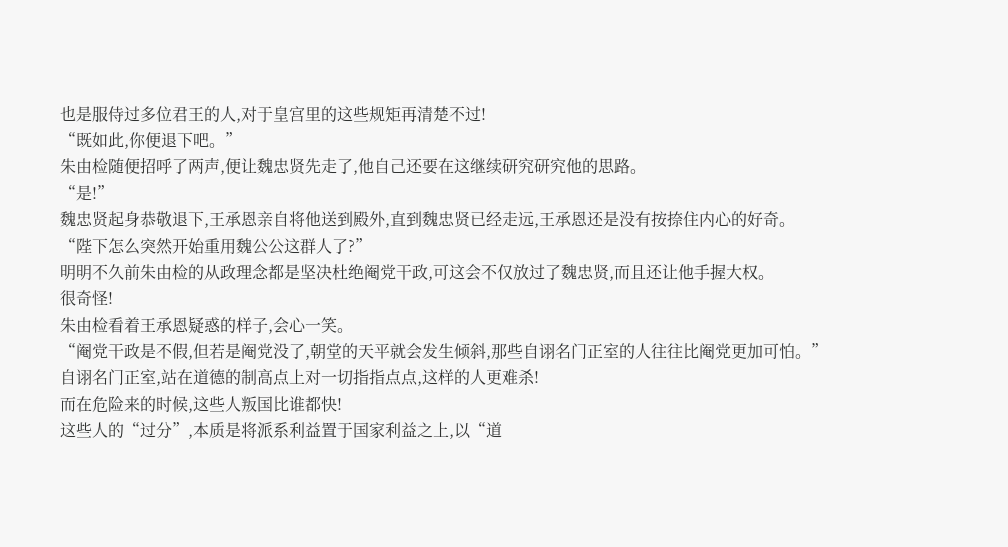也是服侍过多位君王的人,对于皇宫里的这些规矩再清楚不过!
“既如此,你便退下吧。”
朱由检随便招呼了两声,便让魏忠贤先走了,他自己还要在这继续研究研究他的思路。
“是!”
魏忠贤起身恭敬退下,王承恩亲自将他送到殿外,直到魏忠贤已经走远,王承恩还是没有按捺住内心的好奇。
“陛下怎么突然开始重用魏公公这群人了?”
明明不久前朱由检的从政理念都是坚决杜绝阉党干政,可这会不仅放过了魏忠贤,而且还让他手握大权。
很奇怪!
朱由检看着王承恩疑惑的样子,会心一笑。
“阉党干政是不假,但若是阉党没了,朝堂的天平就会发生倾斜,那些自诩名门正室的人往往比阉党更加可怕。”
自诩名门正室,站在道德的制高点上对一切指指点点,这样的人更难杀!
而在危险来的时候,这些人叛国比谁都快!
这些人的“过分”,本质是将派系利益置于国家利益之上,以“道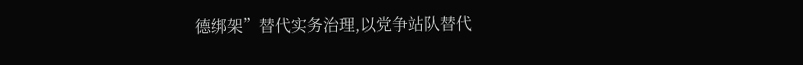德绑架”替代实务治理,以党争站队替代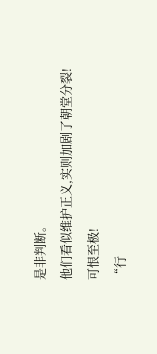是非判断。
他们看似维护正义,实则加剧了朝堂分裂!
可恨至极!
“行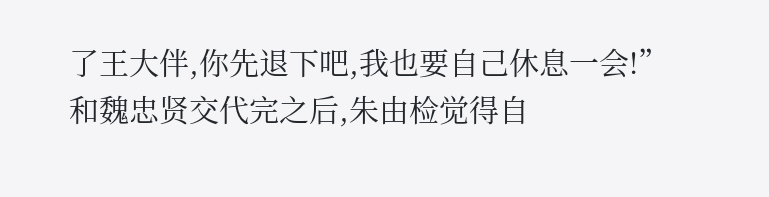了王大伴,你先退下吧,我也要自己休息一会!”
和魏忠贤交代完之后,朱由检觉得自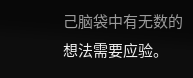己脑袋中有无数的想法需要应验。